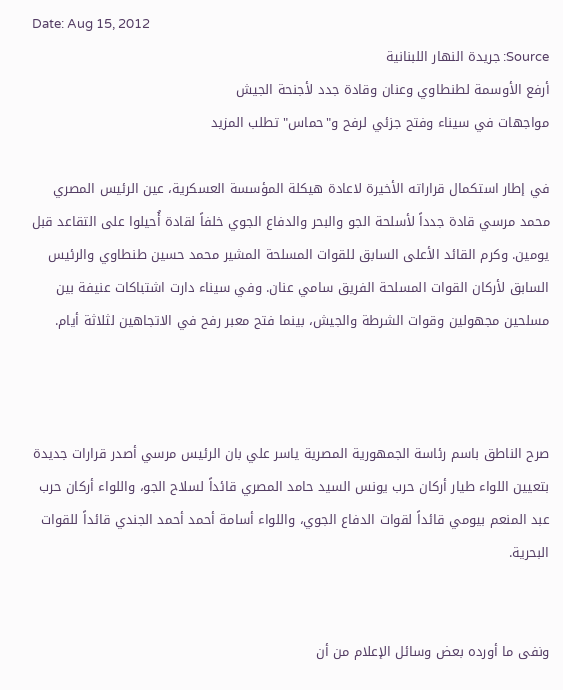Date: Aug 15, 2012
Source: جريدة النهار اللبنانية
أرفع الأوسمة لطنطاوي وعنان وقادة جدد لأجنحة الجيش
مواجهات في سيناء وفتح جزئي لرفح و"حماس" تطلب المزيد

في إطار استكمال قراراته الأخيرة لاعادة هيكلة المؤسسة العسكرية، عين الرئيس المصري محمد مرسي قادة جدداً لأسلحة الجو والبحر والدفاع الجوي خلفاً لقادة أُحيلوا على التقاعد قبل يومين. وكرم القائد الأعلى السابق للقوات المسلحة المشير محمد حسين طنطاوي والرئيس السابق لأركان القوات المسلحة الفريق سامي عنان. وفي سيناء دارت اشتباكات عنيفة بين مسلحين مجهولين وقوات الشرطة والجيش، بينما فتح معبر رفح في الاتجاهين لثلاثة أيام.



صرح الناطق باسم رئاسة الجمهورية المصرية ياسر علي بان الرئيس مرسي أصدر قرارات جديدة بتعيين اللواء طيار أركان حرب يونس السيد حامد المصري قائداً لسلاح الجو، واللواء أركان حرب عبد المنعم بيومي قائداً لقوات الدفاع الجوي، واللواء أسامة أحمد أحمد الجندي قائداً للقوات البحرية.


ونفى ما أورده بعض وسائل الإعلام من أن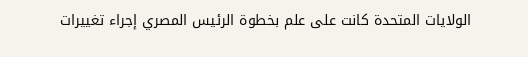الولايات المتحدة كانت على علم بخطوة الرئيس المصري إجراء تغييرات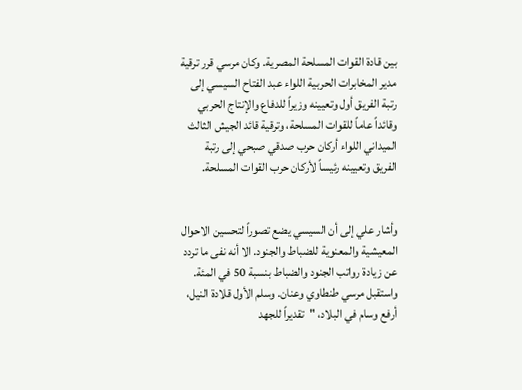بين قادة القوات المسلحة المصرية. وكان مرسي قرر ترقية مدير المخابرات الحربية اللواء عبد الفتاح السيسي إلى رتبة الفريق أول وتعيينه وزيراً للدفاع والإنتاج الحربي وقائداً عاماً للقوات المسلحة، وترقية قائد الجيش الثالث الميداني اللواء أركان حرب صدقي صبحي إلى رتبة الفريق وتعيينه رئيساً لأركان حرب القوات المسلحة.


وأشار علي إلى أن السيسي يضع تصوراً لتحسين الاحوال المعيشية والمعنوية للضباط والجنود. الا أنه نفى ما تردد عن زيادة رواتب الجنود والضباط بنسبة 50 في المئة.
واستقبل مرسي طنطاوي وعنان. وسلم الأول قلادة النيل، أرفع وسام في البلاد، "تقديراً للجهد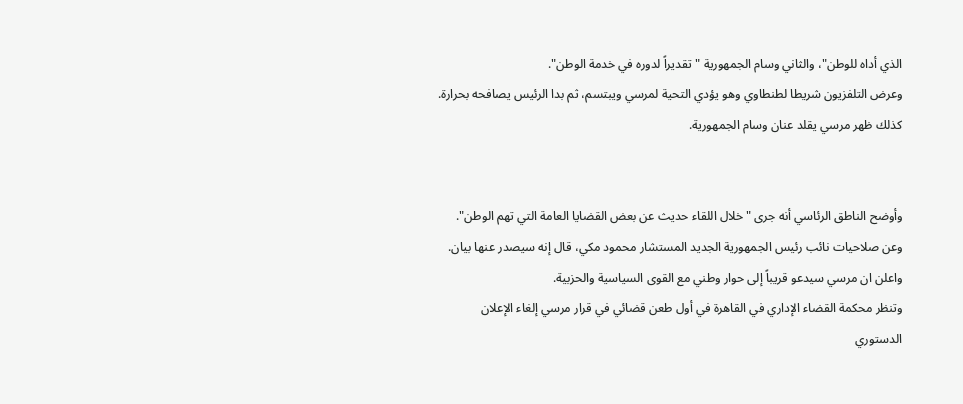الذي أداه للوطن"، والثاني وسام الجمهورية "تقديراً لدوره في خدمة الوطن".
وعرض التلفزيون شريطا لطنطاوي وهو يؤدي التحية لمرسي ويبتسم، ثم بدا الرئيس يصافحه بحرارة. كذلك ظهر مرسي يقلد عنان وسام الجمهورية.


وأوضح الناطق الرئاسي أنه جرى "خلال اللقاء حديث عن بعض القضايا العامة التي تهم الوطن".
وعن صلاحيات نائب رئيس الجمهورية الجديد المستشار محمود مكي، قال إنه سيصدر عنها بيان. واعلن ان مرسي سيدعو قريباً إلى حوار وطني مع القوى السياسية والحزبية.
وتنظر محكمة القضاء الإداري في القاهرة في أول طعن قضائي في قرار مرسي إلغاء الإعلان الدستوري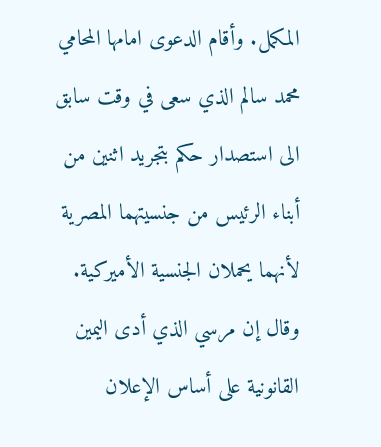المكمل. وأقام الدعوى امامها المحامي محمد سالم الذي سعى في وقت سابق الى استصدار حكم بتجريد اثنين من أبناء الرئيس من جنسيتهما المصرية لأنهما يحملان الجنسية الأميركية. وقال إن مرسي الذي أدى اليمين القانونية على أساس الإعلان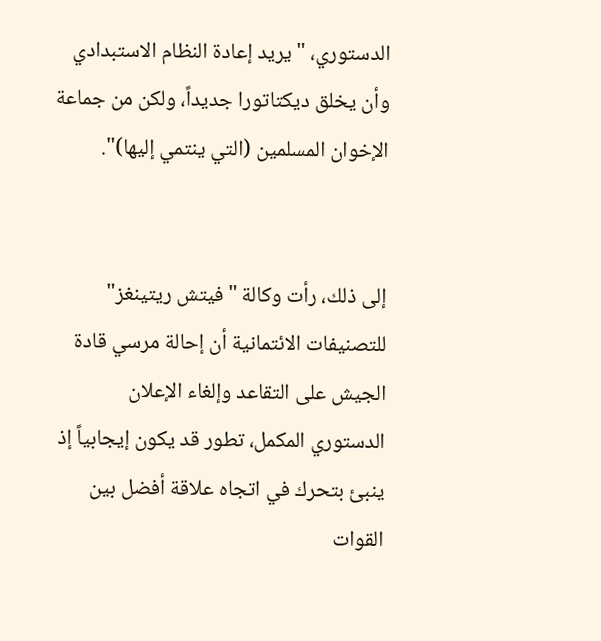الدستوري، "يريد إعادة النظام الاستبدادي وأن يخلق ديكتاتورا جديداً، ولكن من جماعة الإخوان المسلمين (التي ينتمي إليها)".


إلى ذلك، رأت وكالة "فيتش ريتينغز" للتصنيفات الائتمانية أن إحالة مرسي قادة الجيش على التقاعد وإلغاء الإعلان الدستوري المكمل، تطور قد يكون إيجابياً إذ ينبئ بتحرك في اتجاه علاقة أفضل بين القوات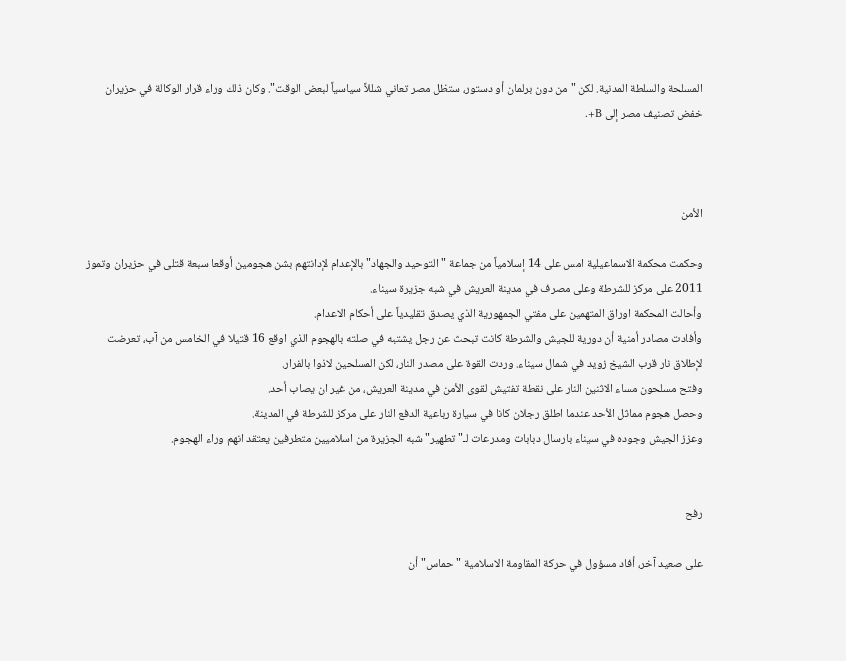المسلحة والسلطة المدنية. لكن "من دون برلمان أو دستور، ستظل مصر تعاني شللاً سياسياً لبعض الوقت". وكان ذلك وراء قرار الوكالة في حزيران خفض تصنيف مصر إلى B+.



الأمن

وحكمت محكمة الاسماعيلية امس على 14 إسلامياً من جماعة "التوحيد والجهاد" بالإعدام لإدانتهم بشن هجومين أوقعا سبعة قتلى في حزيران وتموز 2011 على مركز للشرطة وعلى مصرف في مدينة العريش في شبه جزيرة سيناء.
وأحالت المحكمة اوراق المتهمين على مفتي الجمهورية الذي يصدق تقليدياً على أحكام الاعدام.
وأفادت مصادر أمنية أن دورية للجيش والشرطة كانت تبحث عن رجل يشتبه في صلته بالهجوم الذي اوقع 16 قتيلا في الخامس من آب، تعرضت لإطلاق نار قرب الشيخ زويد في شمال سيناء. وردت القوة على مصدر النار، لكن المسلحين لاذوا بالفرار.
وفتح مسلحون مساء الاثنين النار على نقطة تفتيش لقوى الأمن في مدينة العريش، من غير ان يصاب أحد.
وحصل هجوم مماثل الأحد عندما اطلق رجلان كانا في سيارة رباعية الدفع النار على مركز للشرطة في المدينة.
وعزز الجيش وجوده في سيناء بارسال دبابات ومدرعات لـ"تطهير" شبه الجزيرة من اسلاميين متطرفين يعتقد انهم وراء الهجوم.


رفح

على صعيد آخر، أفاد مسؤول في حركة المقاومة الاسلامية "حماس" أن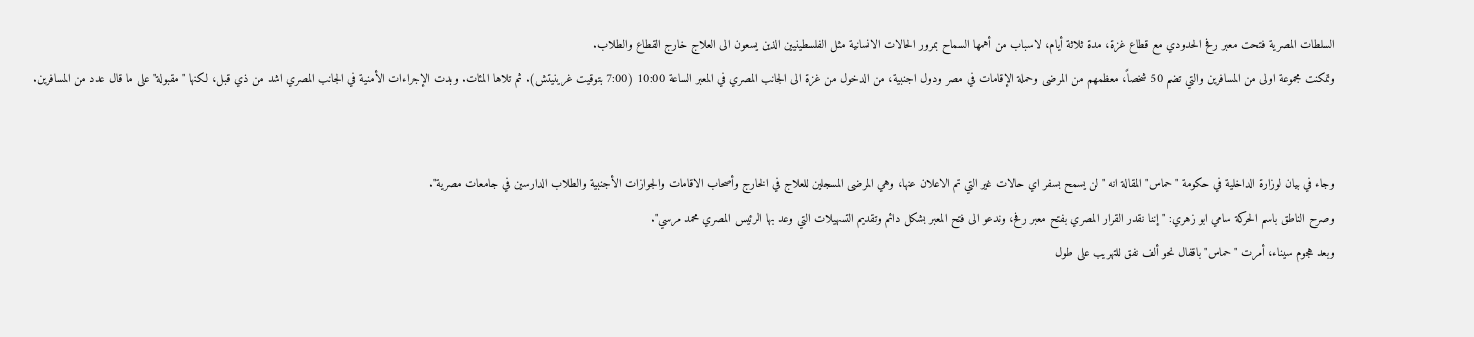السلطات المصرية فتحت معبر رفح الحدودي مع قطاع غزة، مدة ثلاثة أيام، لاسباب من أهمها السماح بمرور الحالات الانسانية مثل الفلسطينيين الذين يسعون الى العلاج خارج القطاع والطلاب.
وتمكنت مجموعة اولى من المسافرين والتي تضم 50 شخصاً، معظمهم من المرضى وحملة الإقامات في مصر ودول اجنبية، من الدخول من غزة الى الجانب المصري في المعبر الساعة 10:00 (7:00 بتوقيت غرينيتش). ثم تلاها المئات. وبدت الإجراءات الأمنية في الجانب المصري اشد من ذي قبل، لكنها "مقبولة" على ما قال عدد من المسافرين.


وجاء في بيان لوزارة الداخلية في حكومة "حماس" المقالة انه "لن يسمح بسفر اي حالات غير التي تم الاعلان عنها، وهي المرضى المسجلين للعلاج في الخارج وأصحاب الاقامات والجوازات الأجنبية والطلاب الدارسين في جامعات مصرية".
وصرح الناطق باسم الحركة سامي ابو زهري: "إننا نقدر القرار المصري بفتح معبر رفح، وندعو الى فتح المعبر بشكل دائم وتقديم التسهيلات التي وعد بها الرئيس المصري محمد مرسي".
وبعد هجوم سيناء، أمرت "حماس" باقفال نحو ألف نفق للتهريب على طول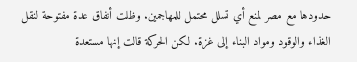حدودها مع مصر لمنع أي تسلل محتمل للمهاجمين. وظلت أنفاق عدة مفتوحة لنقل الغذاء والوقود ومواد البناء إلى غزة. لكن الحركة قالت إنها مستعدة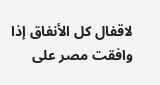لاقفال كل الأنفاق إذا وافقت مصر على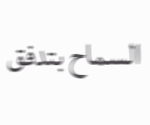السماح بتدفق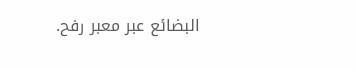البضائع عبر معبر رفح.